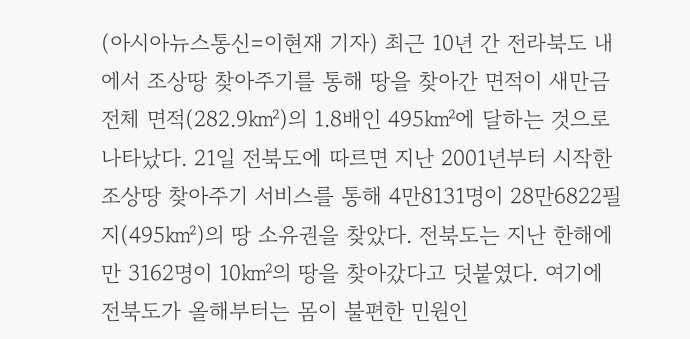(아시아뉴스통신=이현재 기자) 최근 10년 간 전라북도 내에서 조상땅 찾아주기를 통해 땅을 찾아간 면적이 새만금 전체 면적(282.9㎢)의 1.8배인 495㎢에 달하는 것으로 나타났다. 21일 전북도에 따르면 지난 2001년부터 시작한 조상땅 찾아주기 서비스를 통해 4만8131명이 28만6822필지(495㎢)의 땅 소유권을 찾았다. 전북도는 지난 한해에만 3162명이 10㎢의 땅을 찾아갔다고 덧붙였다. 여기에 전북도가 올해부터는 몸이 불편한 민원인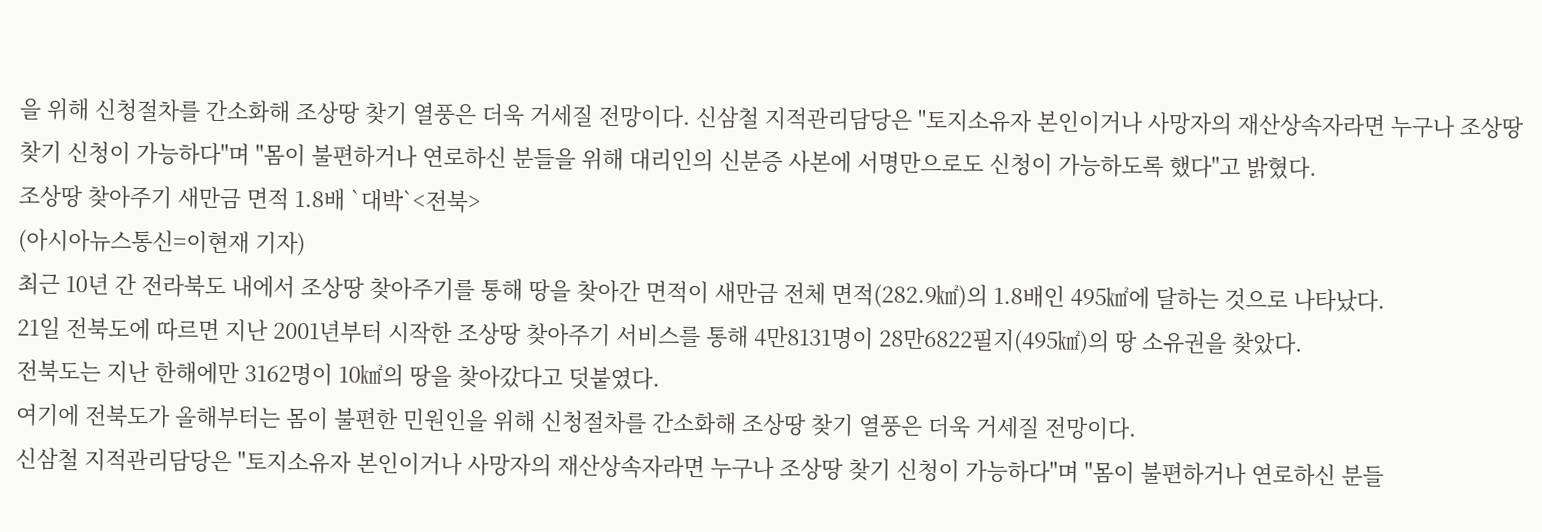을 위해 신청절차를 간소화해 조상땅 찾기 열풍은 더욱 거세질 전망이다. 신삼철 지적관리담당은 "토지소유자 본인이거나 사망자의 재산상속자라면 누구나 조상땅 찾기 신청이 가능하다"며 "몸이 불편하거나 연로하신 분들을 위해 대리인의 신분증 사본에 서명만으로도 신청이 가능하도록 했다"고 밝혔다.
조상땅 찾아주기 새만금 면적 1.8배 `대박`<전북>
(아시아뉴스통신=이현재 기자)
최근 10년 간 전라북도 내에서 조상땅 찾아주기를 통해 땅을 찾아간 면적이 새만금 전체 면적(282.9㎢)의 1.8배인 495㎢에 달하는 것으로 나타났다.
21일 전북도에 따르면 지난 2001년부터 시작한 조상땅 찾아주기 서비스를 통해 4만8131명이 28만6822필지(495㎢)의 땅 소유권을 찾았다.
전북도는 지난 한해에만 3162명이 10㎢의 땅을 찾아갔다고 덧붙였다.
여기에 전북도가 올해부터는 몸이 불편한 민원인을 위해 신청절차를 간소화해 조상땅 찾기 열풍은 더욱 거세질 전망이다.
신삼철 지적관리담당은 "토지소유자 본인이거나 사망자의 재산상속자라면 누구나 조상땅 찾기 신청이 가능하다"며 "몸이 불편하거나 연로하신 분들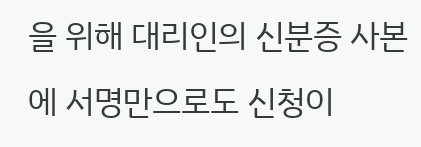을 위해 대리인의 신분증 사본에 서명만으로도 신청이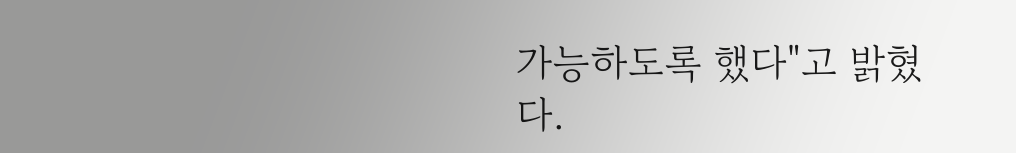가능하도록 했다"고 밝혔다.